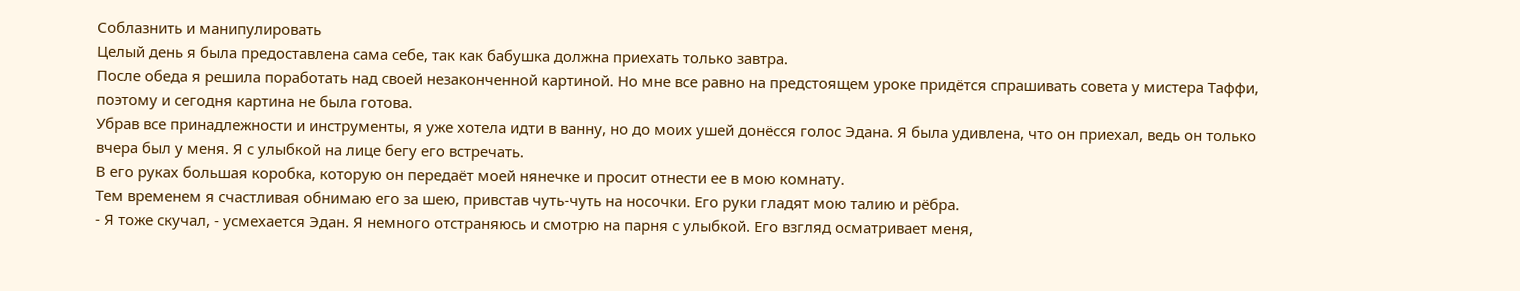Соблазнить и манипулировать
Целый день я была предоставлена сама себе, так как бабушка должна приехать только завтра.
После обеда я решила поработать над своей незаконченной картиной. Но мне все равно на предстоящем уроке придётся спрашивать совета у мистера Таффи, поэтому и сегодня картина не была готова.
Убрав все принадлежности и инструменты, я уже хотела идти в ванну, но до моих ушей донёсся голос Эдана. Я была удивлена, что он приехал, ведь он только вчера был у меня. Я с улыбкой на лице бегу его встречать.
В его руках большая коробка, которую он передаёт моей нянечке и просит отнести ее в мою комнату.
Тем временем я счастливая обнимаю его за шею, привстав чуть-чуть на носочки. Его руки гладят мою талию и рёбра.
- Я тоже скучал, - усмехается Эдан. Я немного отстраняюсь и смотрю на парня с улыбкой. Его взгляд осматривает меня,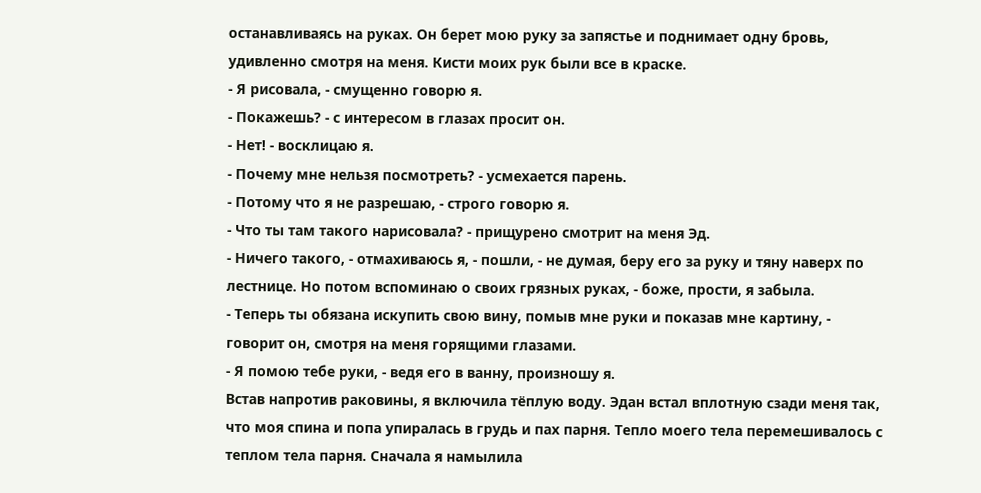останавливаясь на руках. Он берет мою руку за запястье и поднимает одну бровь, удивленно смотря на меня. Кисти моих рук были все в краске.
- Я рисовала, - смущенно говорю я.
- Покажешь? - с интересом в глазах просит он.
- Нет! - восклицаю я.
- Почему мне нельзя посмотреть? - усмехается парень.
- Потому что я не разрешаю, - строго говорю я.
- Что ты там такого нарисовала? - прищурено смотрит на меня Эд.
- Ничего такого, - отмахиваюсь я, - пошли, - не думая, беру его за руку и тяну наверх по лестнице. Но потом вспоминаю о своих грязных руках, - боже, прости, я забыла.
- Теперь ты обязана искупить свою вину, помыв мне руки и показав мне картину, - говорит он, смотря на меня горящими глазами.
- Я помою тебе руки, - ведя его в ванну, произношу я.
Встав напротив раковины, я включила тёплую воду. Эдан встал вплотную сзади меня так, что моя спина и попа упиралась в грудь и пах парня. Тепло моего тела перемешивалось с теплом тела парня. Сначала я намылила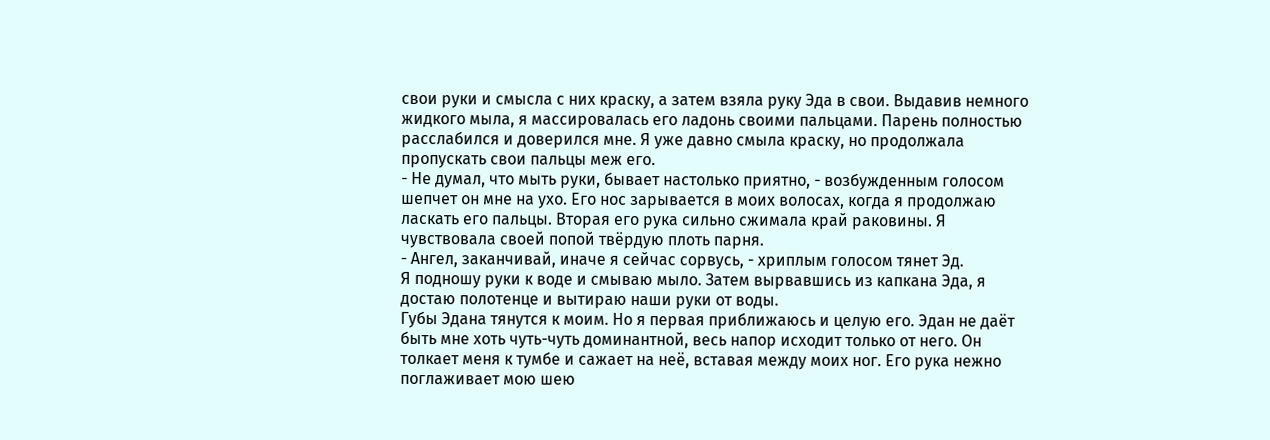свои руки и смысла с них краску, а затем взяла руку Эда в свои. Выдавив немного жидкого мыла, я массировалась его ладонь своими пальцами. Парень полностью расслабился и доверился мне. Я уже давно смыла краску, но продолжала пропускать свои пальцы меж его.
- Не думал, что мыть руки, бывает настолько приятно, - возбужденным голосом шепчет он мне на ухо. Его нос зарывается в моих волосах, когда я продолжаю ласкать его пальцы. Вторая его рука сильно сжимала край раковины. Я чувствовала своей попой твёрдую плоть парня.
- Ангел, заканчивай, иначе я сейчас сорвусь, - хриплым голосом тянет Эд.
Я подношу руки к воде и смываю мыло. Затем вырвавшись из капкана Эда, я достаю полотенце и вытираю наши руки от воды.
Губы Эдана тянутся к моим. Но я первая приближаюсь и целую его. Эдан не даёт быть мне хоть чуть-чуть доминантной, весь напор исходит только от него. Он толкает меня к тумбе и сажает на неё, вставая между моих ног. Его рука нежно поглаживает мою шею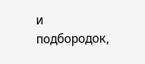и подбородок,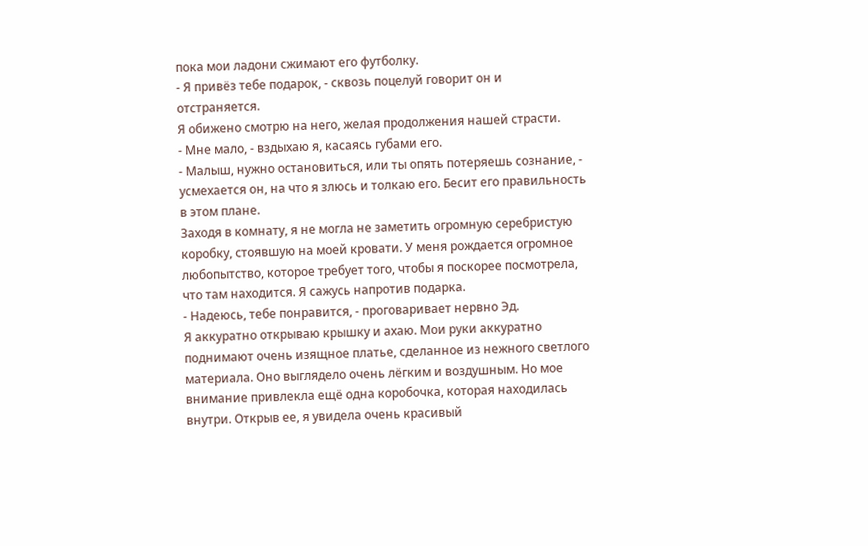пока мои ладони сжимают его футболку.
- Я привёз тебе подарок, - сквозь поцелуй говорит он и отстраняется.
Я обижено смотрю на него, желая продолжения нашей страсти.
- Мне мало, - вздыхаю я, касаясь губами его.
- Малыш, нужно остановиться, или ты опять потеряешь сознание, - усмехается он, на что я злюсь и толкаю его. Бесит его правильность в этом плане.
Заходя в комнату, я не могла не заметить огромную серебристую коробку, стоявшую на моей кровати. У меня рождается огромное любопытство, которое требует того, чтобы я поскорее посмотрела, что там находится. Я сажусь напротив подарка.
- Надеюсь, тебе понравится, - проговаривает нервно Эд.
Я аккуратно открываю крышку и ахаю. Мои руки аккуратно поднимают очень изящное платье, сделанное из нежного светлого материала. Оно выглядело очень лёгким и воздушным. Но мое внимание привлекла ещё одна коробочка, которая находилась внутри. Открыв ее, я увидела очень красивый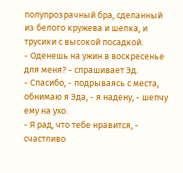полупрозрачный бра, сделанный из белого кружева и шелка, и трусики с высокой посадкой.
- Оденешь на ужин в воскресенье для меня? - спрашивает Эд.
- Спасибо, - подрываясь с места, обнимаю я Эда, - я надену, - шепчу ему на ухо.
- Я рад, что тебе нравится, - счастливо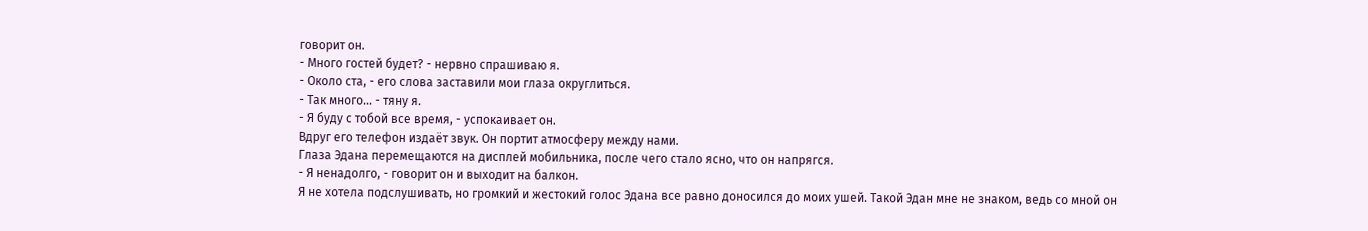говорит он.
- Много гостей будет? - нервно спрашиваю я.
- Около ста, - его слова заставили мои глаза округлиться.
- Так много... - тяну я.
- Я буду с тобой все время, - успокаивает он.
Вдруг его телефон издаёт звук. Он портит атмосферу между нами.
Глаза Эдана перемещаются на дисплей мобильника, после чего стало ясно, что он напрягся.
- Я ненадолго, - говорит он и выходит на балкон.
Я не хотела подслушивать, но громкий и жестокий голос Эдана все равно доносился до моих ушей. Такой Эдан мне не знаком, ведь со мной он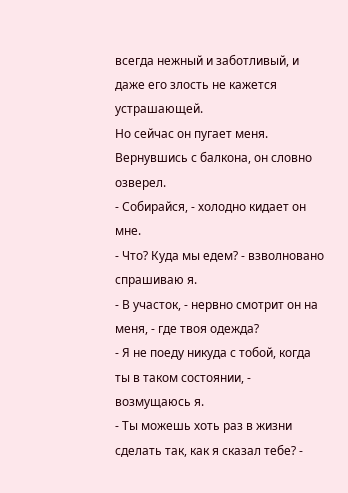всегда нежный и заботливый, и даже его злость не кажется устрашающей.
Но сейчас он пугает меня.
Вернувшись с балкона, он словно озверел.
- Собирайся, - холодно кидает он мне.
- Что? Куда мы едем? - взволновано спрашиваю я.
- В участок, - нервно смотрит он на меня, - где твоя одежда?
- Я не поеду никуда с тобой, когда ты в таком состоянии, - возмущаюсь я.
- Ты можешь хоть раз в жизни сделать так, как я сказал тебе? -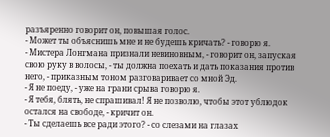разъяренно говорит он, повышая голос.
- Может ты объяснишь мне и не будешь кричать? - говорю я.
- Мистера Лонгмана признали невиновным, - говорит он, запуская свою руку в волосы, - ты должна поехать и дать показания против него, - приказным тоном разговаривает со мной Эд.
- Я не поеду, - уже на грани срыва говорю я.
- Я тебя, блять, не спрашивал! Я не позволю, чтобы этот ублюдок остался на свободе, - кричит он.
- Ты сделаешь все ради этого? - со слезами на глазах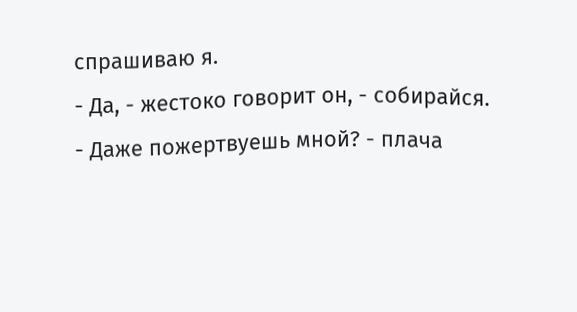спрашиваю я.
- Да, - жестоко говорит он, - собирайся.
- Даже пожертвуешь мной? - плача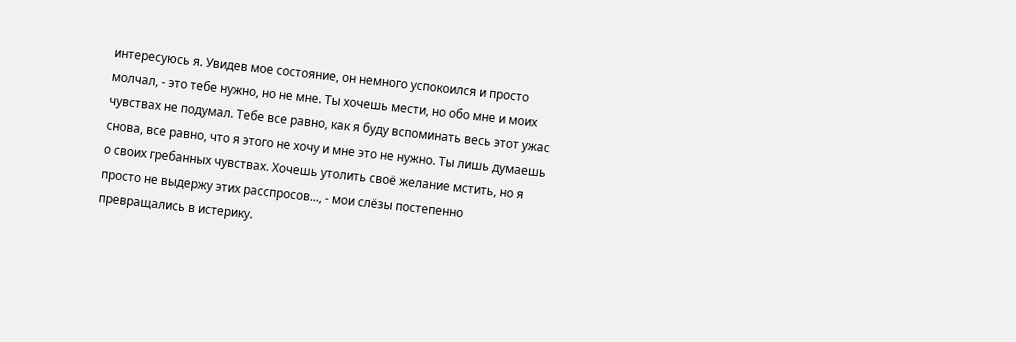интересуюсь я. Увидев мое состояние, он немного успокоился и просто молчал, - это тебе нужно, но не мне. Ты хочешь мести, но обо мне и моих чувствах не подумал. Тебе все равно, как я буду вспоминать весь этот ужас снова, все равно, что я этого не хочу и мне это не нужно. Ты лишь думаешь о своих гребанных чувствах. Хочешь утолить своё желание мстить, но я просто не выдержу этих расспросов..., - мои слёзы постепенно превращались в истерику.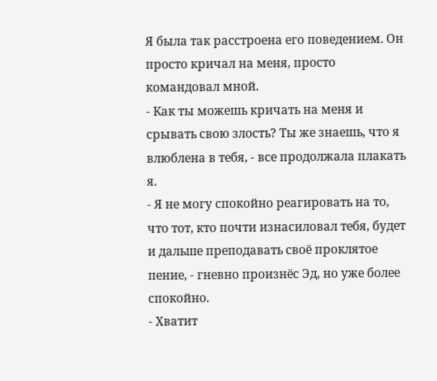Я была так расстроена его поведением. Он просто кричал на меня, просто командовал мной.
- Как ты можешь кричать на меня и срывать свою злость? Ты же знаешь, что я влюблена в тебя, - все продолжала плакать я.
- Я не могу спокойно реагировать на то, что тот, кто почти изнасиловал тебя, будет и дальше преподавать своё проклятое пение, - гневно произнёс Эд, но уже более спокойно.
- Хватит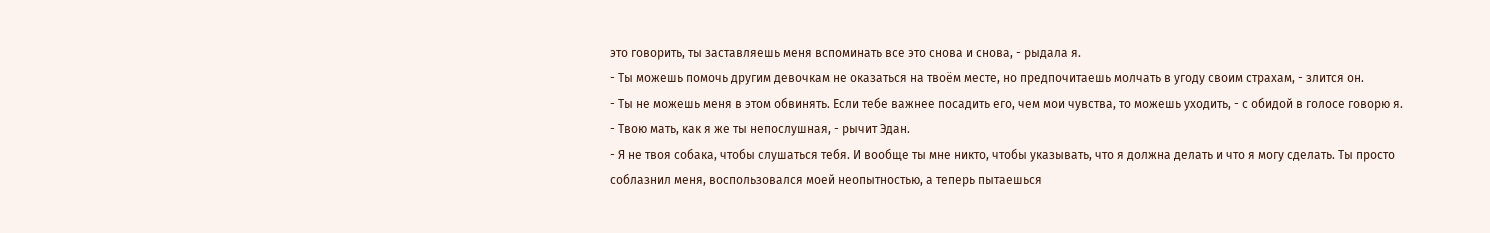это говорить, ты заставляешь меня вспоминать все это снова и снова, - рыдала я.
- Ты можешь помочь другим девочкам не оказаться на твоём месте, но предпочитаешь молчать в угоду своим страхам, - злится он.
- Ты не можешь меня в этом обвинять. Если тебе важнее посадить его, чем мои чувства, то можешь уходить, - с обидой в голосе говорю я.
- Твою мать, как я же ты непослушная, - рычит Эдан.
- Я не твоя собака, чтобы слушаться тебя. И вообще ты мне никто, чтобы указывать, что я должна делать и что я могу сделать. Ты просто соблазнил меня, воспользовался моей неопытностью, а теперь пытаешься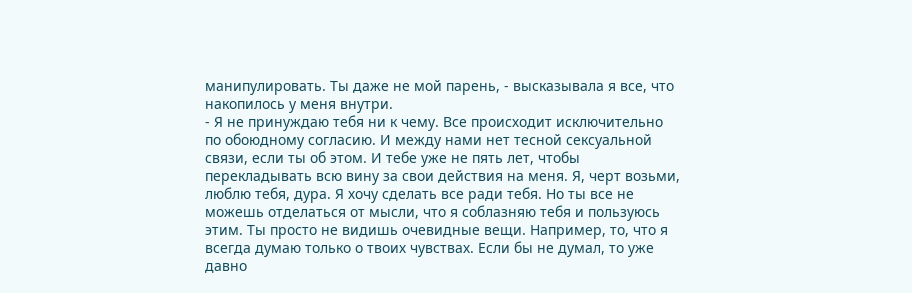манипулировать. Ты даже не мой парень, - высказывала я все, что накопилось у меня внутри.
- Я не принуждаю тебя ни к чему. Все происходит исключительно по обоюдному согласию. И между нами нет тесной сексуальной связи, если ты об этом. И тебе уже не пять лет, чтобы перекладывать всю вину за свои действия на меня. Я, черт возьми, люблю тебя, дура. Я хочу сделать все ради тебя. Но ты все не можешь отделаться от мысли, что я соблазняю тебя и пользуюсь этим. Ты просто не видишь очевидные вещи. Например, то, что я всегда думаю только о твоих чувствах. Если бы не думал, то уже давно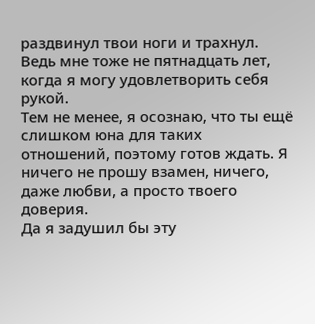раздвинул твои ноги и трахнул. Ведь мне тоже не пятнадцать лет, когда я могу удовлетворить себя рукой.
Тем не менее, я осознаю, что ты ещё слишком юна для таких отношений, поэтому готов ждать. Я ничего не прошу взамен, ничего, даже любви, а просто твоего доверия.
Да я задушил бы эту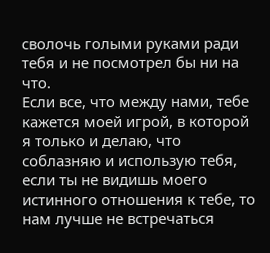сволочь голыми руками ради тебя и не посмотрел бы ни на что.
Если все, что между нами, тебе кажется моей игрой, в которой я только и делаю, что соблазняю и использую тебя, если ты не видишь моего истинного отношения к тебе, то нам лучше не встречаться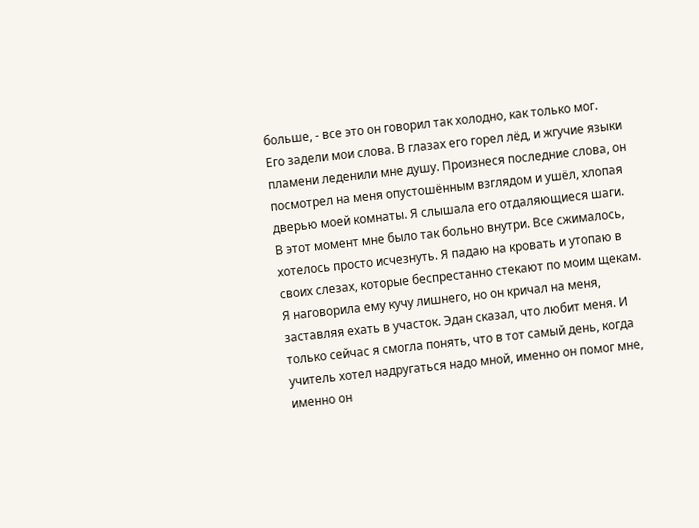больше, - все это он говорил так холодно, как только мог.
Его задели мои слова. В глазах его горел лёд, и жгучие языки пламени леденили мне душу. Произнеся последние слова, он посмотрел на меня опустошённым взглядом и ушёл, хлопая дверью моей комнаты. Я слышала его отдаляющиеся шаги.
В этот момент мне было так больно внутри. Все сжималось, хотелось просто исчезнуть. Я падаю на кровать и утопаю в своих слезах, которые беспрестанно стекают по моим щекам. Я наговорила ему кучу лишнего, но он кричал на меня, заставляя ехать в участок. Эдан сказал, что любит меня. И только сейчас я смогла понять, что в тот самый день, когда учитель хотел надругаться надо мной, именно он помог мне, именно он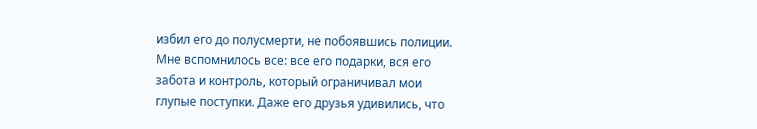избил его до полусмерти, не побоявшись полиции. Мне вспомнилось все: все его подарки, вся его забота и контроль, который ограничивал мои глупые поступки. Даже его друзья удивились, что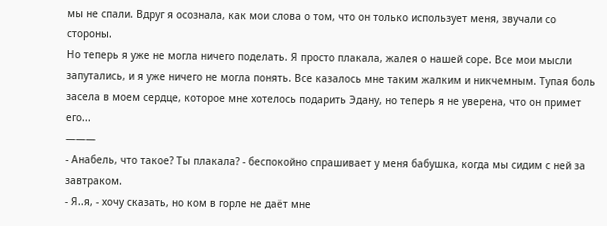мы не спали. Вдруг я осознала, как мои слова о том, что он только использует меня, звучали со стороны.
Но теперь я уже не могла ничего поделать. Я просто плакала, жалея о нашей соре. Все мои мысли запутались, и я уже ничего не могла понять. Все казалось мне таким жалким и никчемным. Тупая боль засела в моем сердце, которое мне хотелось подарить Эдану, но теперь я не уверена, что он примет его...
———
- Анабель, что такое? Ты плакала? - беспокойно спрашивает у меня бабушка, когда мы сидим с ней за завтраком.
- Я..я, - хочу сказать, но ком в горле не даёт мне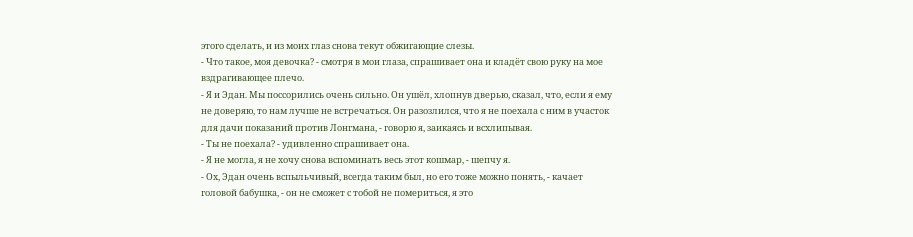этого сделать, и из моих глаз снова текут обжигающие слезы.
- Что такое, моя девочка? - смотря в мои глаза, спрашивает она и кладёт свою руку на мое вздрагивающее плечо.
- Я и Эдан. Мы поссорились очень сильно. Он ушёл, хлопнув дверью, сказал, что, если я ему не доверяю, то нам лучше не встречаться. Он разозлился, что я не поехала с ним в участок для дачи показаний против Лонгмана, - говорю я, заикаясь и всхлипывая.
- Ты не поехала? - удивленно спрашивает она.
- Я не могла, я не хочу снова вспоминать весь этот кошмар, - шепчу я.
- Ох, Эдан очень вспыльчивый, всегда таким был, но его тоже можно понять, - качает головой бабушка, - он не сможет с тобой не помериться, я это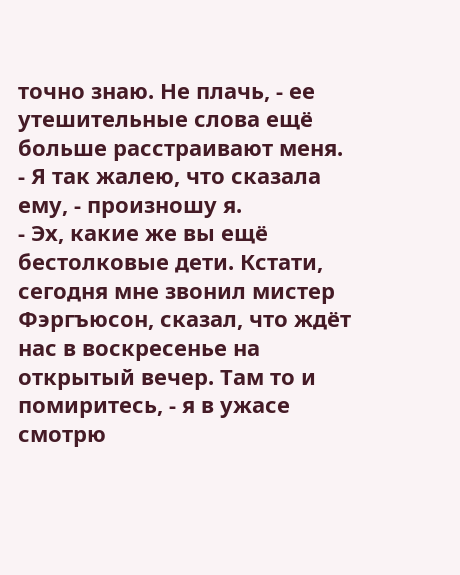точно знаю. Не плачь, - ее утешительные слова ещё больше расстраивают меня.
- Я так жалею, что сказала ему, - произношу я.
- Эх, какие же вы ещё бестолковые дети. Кстати, сегодня мне звонил мистер Фэргъюсон, сказал, что ждёт нас в воскресенье на открытый вечер. Там то и помиритесь, - я в ужасе смотрю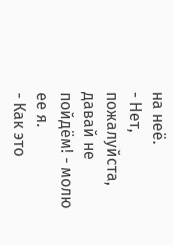на неё.
- Нет, пожалуйста, давай не пойдём! - молю ее я.
- Как это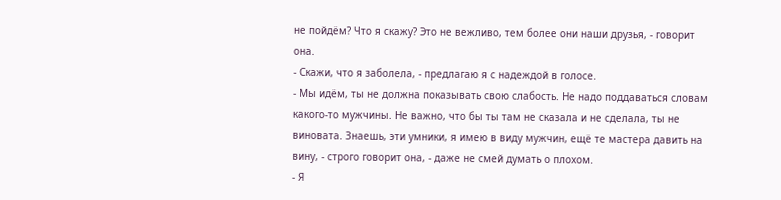не пойдём? Что я скажу? Это не вежливо, тем более они наши друзья, - говорит она.
- Скажи, что я заболела, - предлагаю я с надеждой в голосе.
- Мы идём, ты не должна показывать свою слабость. Не надо поддаваться словам какого-то мужчины. Не важно, что бы ты там не сказала и не сделала, ты не виновата. Знаешь, эти умники, я имею в виду мужчин, ещё те мастера давить на вину, - строго говорит она, - даже не смей думать о плохом.
- Я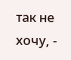так не хочу, -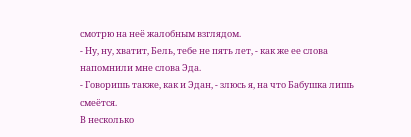смотрю на неё жалобным взглядом.
- Ну, ну, хватит, Бель, тебе не пять лет, - как же ее слова напомнили мне слова Эда.
- Говоришь также, как и Эдан, - злюсь я, на что Бабушка лишь смеётся.
В несколько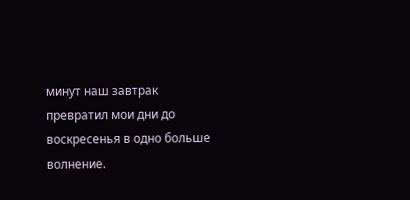минут наш завтрак превратил мои дни до воскресенья в одно больше волнение.